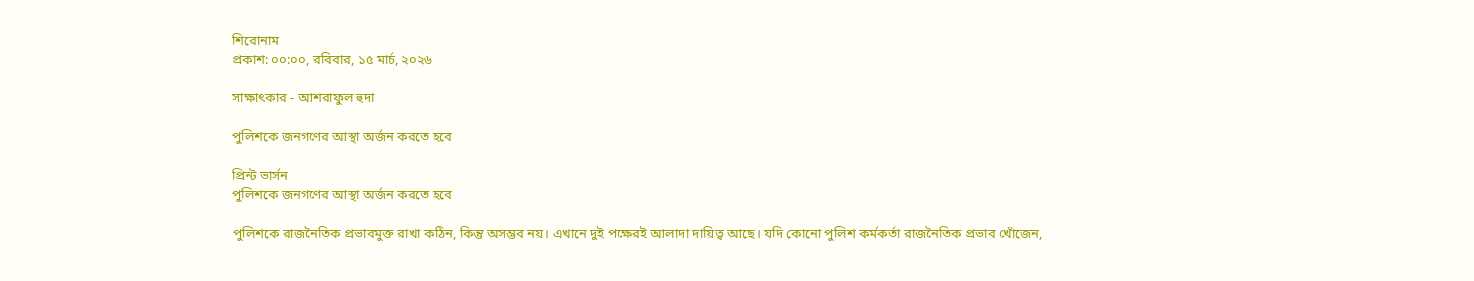শিরোনাম
প্রকাশ: ০০:০০, রবিবার, ১৫ মার্চ, ২০২৬

সাক্ষাৎকার - আশরাফুল হুদা

পুলিশকে জনগণের আস্থা অর্জন করতে হবে

প্রিন্ট ভার্সন
পুলিশকে জনগণের আস্থা অর্জন করতে হবে

পুলিশকে রাজনৈতিক প্রভাবমুক্ত রাখা কঠিন, কিন্তু অসম্ভব নয়। এখানে দুই পক্ষেরই আলাদা দায়িত্ব আছে। যদি কোনো পুলিশ কর্মকর্তা রাজনৈতিক প্রভাব খোঁজেন,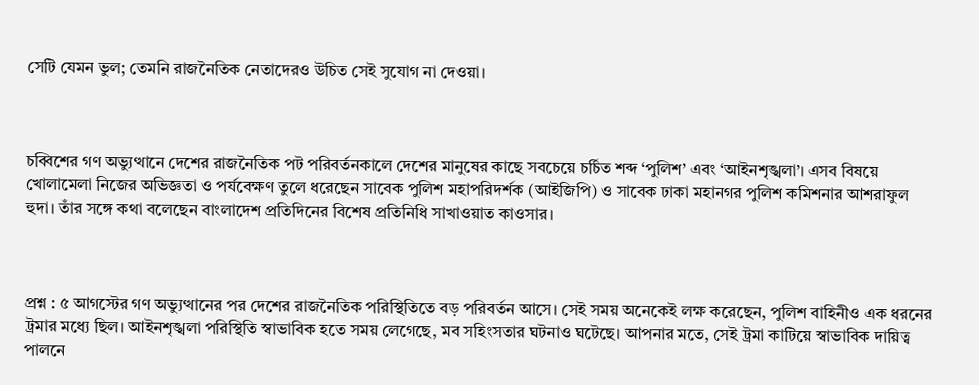সেটি যেমন ভুল; তেমনি রাজনৈতিক নেতাদেরও উচিত সেই সুযোগ না দেওয়া।



চব্বিশের গণ অভ্যুত্থানে দেশের রাজনৈতিক পট পরিবর্তনকালে দেশের মানুষের কাছে সবচেয়ে চর্চিত শব্দ ‘পুলিশ’ এবং ‘আইনশৃঙ্খলা’। এসব বিষয়ে খোলামেলা নিজের অভিজ্ঞতা ও পর্যবেক্ষণ তুলে ধরেছেন সাবেক পুলিশ মহাপরিদর্শক (আইজিপি) ও সাবেক ঢাকা মহানগর পুলিশ কমিশনার আশরাফুল হুদা। তাঁর সঙ্গে কথা বলেছেন বাংলাদেশ প্রতিদিনের বিশেষ প্রতিনিধি সাখাওয়াত কাওসার।



প্রশ্ন : ৫ আগস্টের গণ অভ্যুত্থানের পর দেশের রাজনৈতিক পরিস্থিতিতে বড় পরিবর্তন আসে। সেই সময় অনেকেই লক্ষ করেছেন, পুলিশ বাহিনীও এক ধরনের ট্রমার মধ্যে ছিল। আইনশৃঙ্খলা পরিস্থিতি স্বাভাবিক হতে সময় লেগেছে, মব সহিংসতার ঘটনাও ঘটেছে। আপনার মতে, সেই ট্রমা কাটিয়ে স্বাভাবিক দায়িত্ব পালনে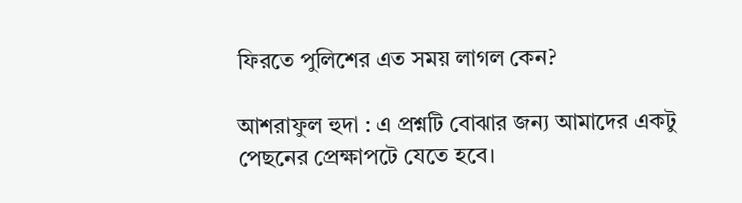ফিরতে পুলিশের এত সময় লাগল কেন?

আশরাফুল হুদা : এ প্রশ্নটি বোঝার জন্য আমাদের একটু পেছনের প্রেক্ষাপটে যেতে হবে।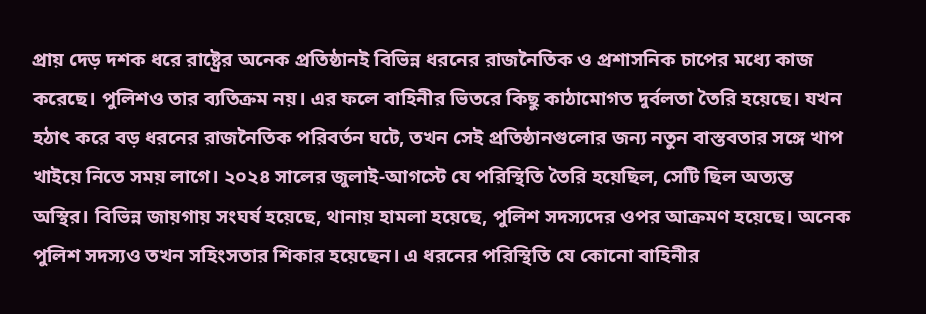প্রায় দেড় দশক ধরে রাষ্ট্রের অনেক প্রতিষ্ঠানই বিভিন্ন ধরনের রাজনৈতিক ও প্রশাসনিক চাপের মধ্যে কাজ করেছে। পুলিশও তার ব্যতিক্রম নয়। এর ফলে বাহিনীর ভিতরে কিছু কাঠামোগত দুর্বলতা তৈরি হয়েছে। যখন হঠাৎ করে বড় ধরনের রাজনৈতিক পরিবর্তন ঘটে, তখন সেই প্রতিষ্ঠানগুলোর জন্য নতুন বাস্তবতার সঙ্গে খাপ খাইয়ে নিতে সময় লাগে। ২০২৪ সালের জুলাই-আগস্টে যে পরিস্থিতি তৈরি হয়েছিল, সেটি ছিল অত্যন্ত অস্থির। বিভিন্ন জায়গায় সংঘর্ষ হয়েছে, থানায় হামলা হয়েছে, পুলিশ সদস্যদের ওপর আক্রমণ হয়েছে। অনেক পুলিশ সদস্যও তখন সহিংসতার শিকার হয়েছেন। এ ধরনের পরিস্থিতি যে কোনো বাহিনীর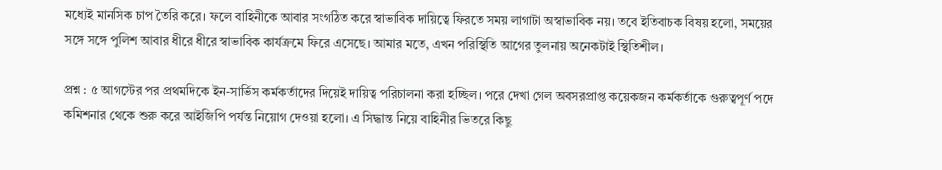মধ্যেই মানসিক চাপ তৈরি করে। ফলে বাহিনীকে আবার সংগঠিত করে স্বাভাবিক দায়িত্বে ফিরতে সময় লাগাটা অস্বাভাবিক নয়। তবে ইতিবাচক বিষয় হলো, সময়ের সঙ্গে সঙ্গে পুলিশ আবার ধীরে ধীরে স্বাভাবিক কার্যক্রমে ফিরে এসেছে। আমার মতে, এখন পরিস্থিতি আগের তুলনায় অনেকটাই স্থিতিশীল।

প্রশ্ন : ৫ আগস্টের পর প্রথমদিকে ইন-সার্ভিস কর্মকর্তাদের দিয়েই দায়িত্ব পরিচালনা করা হচ্ছিল। পরে দেখা গেল অবসরপ্রাপ্ত কয়েকজন কর্মকর্তাকে গুরুত্বপূর্ণ পদে কমিশনার থেকে শুরু করে আইজিপি পর্যন্ত নিয়োগ দেওয়া হলো। এ সিদ্ধান্ত নিয়ে বাহিনীর ভিতরে কিছু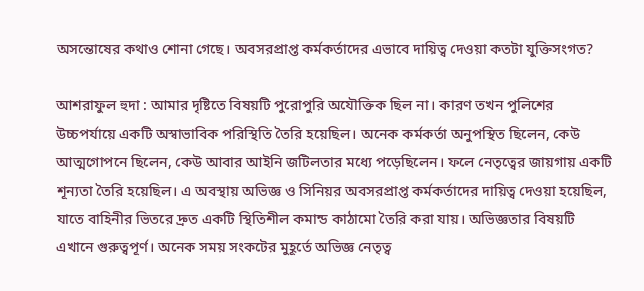অসন্তোষের কথাও শোনা গেছে। অবসরপ্রাপ্ত কর্মকর্তাদের এভাবে দায়িত্ব দেওয়া কতটা যুক্তিসংগত?

আশরাফুল হুদা : আমার দৃষ্টিতে বিষয়টি পুরোপুরি অযৌক্তিক ছিল না। কারণ তখন পুলিশের উচ্চপর্যায়ে একটি অস্বাভাবিক পরিস্থিতি তৈরি হয়েছিল। অনেক কর্মকর্তা অনুপস্থিত ছিলেন, কেউ আত্মগোপনে ছিলেন, কেউ আবার আইনি জটিলতার মধ্যে পড়েছিলেন। ফলে নেতৃত্বের জায়গায় একটি শূন্যতা তৈরি হয়েছিল। এ অবস্থায় অভিজ্ঞ ও সিনিয়র অবসরপ্রাপ্ত কর্মকর্তাদের দায়িত্ব দেওয়া হয়েছিল, যাতে বাহিনীর ভিতরে দ্রুত একটি স্থিতিশীল কমান্ড কাঠামো তৈরি করা যায়। অভিজ্ঞতার বিষয়টি এখানে গুরুত্বপূর্ণ। অনেক সময় সংকটের মুহূর্তে অভিজ্ঞ নেতৃত্ব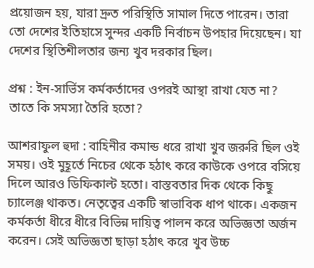প্রয়োজন হয়, যারা দ্রুত পরিস্থিতি সামাল দিতে পারেন। তারা তো দেশের ইতিহাসে সুন্দর একটি নির্বাচন উপহার দিয়েছেন। যা দেশের স্থিতিশীলতার জন্য খুব দরকার ছিল।

প্রশ্ন : ইন-সার্ভিস কর্মকর্তাদের ওপরই আস্থা রাখা যেত না? তাতে কি সমস্যা তৈরি হতো?

আশরাফুল হুদা : বাহিনীর কমান্ড ধরে রাখা খুব জরুরি ছিল ওই সময়। ওই মুহূর্তে নিচের থেকে হঠাৎ করে কাউকে ওপরে বসিয়ে দিলে আরও ডিফিকাল্ট হতো। বাস্তবতার দিক থেকে কিছু চ্যালেঞ্জ থাকত। নেতৃত্বের একটি স্বাভাবিক ধাপ থাকে। একজন কর্মকর্তা ধীরে ধীরে বিভিন্ন দায়িত্ব পালন করে অভিজ্ঞতা অর্জন করেন। সেই অভিজ্ঞতা ছাড়া হঠাৎ করে খুব উচ্চ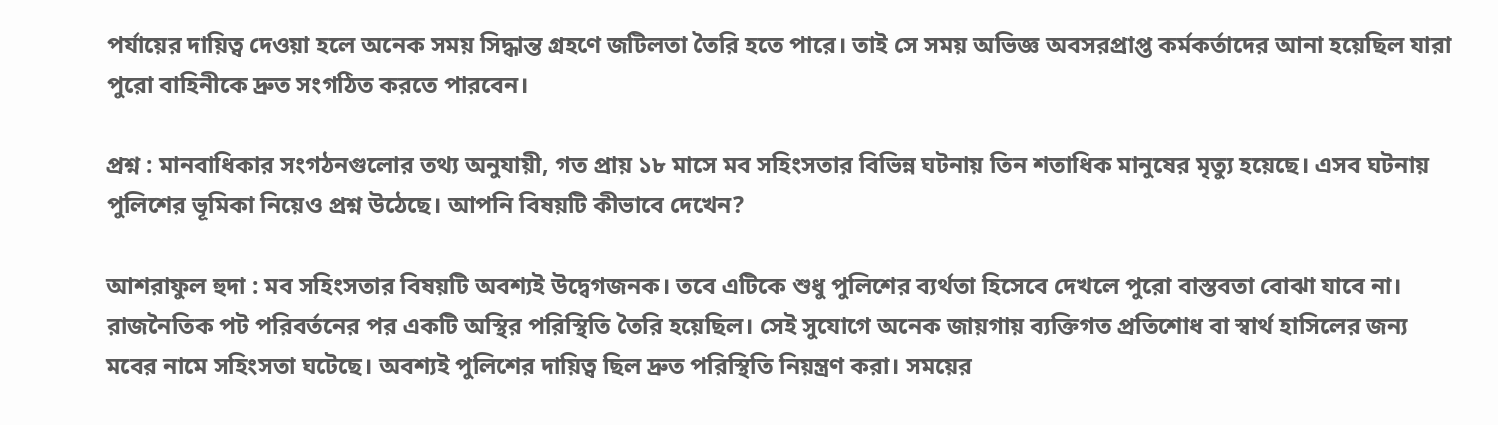পর্যায়ের দায়িত্ব দেওয়া হলে অনেক সময় সিদ্ধান্ত গ্রহণে জটিলতা তৈরি হতে পারে। তাই সে সময় অভিজ্ঞ অবসরপ্রাপ্ত কর্মকর্তাদের আনা হয়েছিল যারা পুরো বাহিনীকে দ্রুত সংগঠিত করতে পারবেন।

প্রশ্ন : মানবাধিকার সংগঠনগুলোর তথ্য অনুযায়ী, গত প্রায় ১৮ মাসে মব সহিংসতার বিভিন্ন ঘটনায় তিন শতাধিক মানুষের মৃত্যু হয়েছে। এসব ঘটনায় পুলিশের ভূমিকা নিয়েও প্রশ্ন উঠেছে। আপনি বিষয়টি কীভাবে দেখেন?

আশরাফুল হুদা : মব সহিংসতার বিষয়টি অবশ্যই উদ্বেগজনক। তবে এটিকে শুধু পুলিশের ব্যর্থতা হিসেবে দেখলে পুরো বাস্তবতা বোঝা যাবে না। রাজনৈতিক পট পরিবর্তনের পর একটি অস্থির পরিস্থিতি তৈরি হয়েছিল। সেই সুযোগে অনেক জায়গায় ব্যক্তিগত প্রতিশোধ বা স্বার্থ হাসিলের জন্য মবের নামে সহিংসতা ঘটেছে। অবশ্যই পুলিশের দায়িত্ব ছিল দ্রুত পরিস্থিতি নিয়ন্ত্রণ করা। সময়ের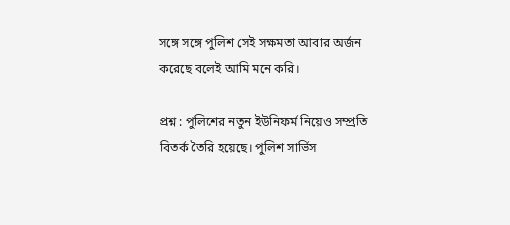সঙ্গে সঙ্গে পুলিশ সেই সক্ষমতা আবার অর্জন করেছে বলেই আমি মনে করি।

প্রশ্ন : পুলিশের নতুন ইউনিফর্ম নিয়েও সম্প্রতি বিতর্ক তৈরি হয়েছে। পুলিশ সার্ভিস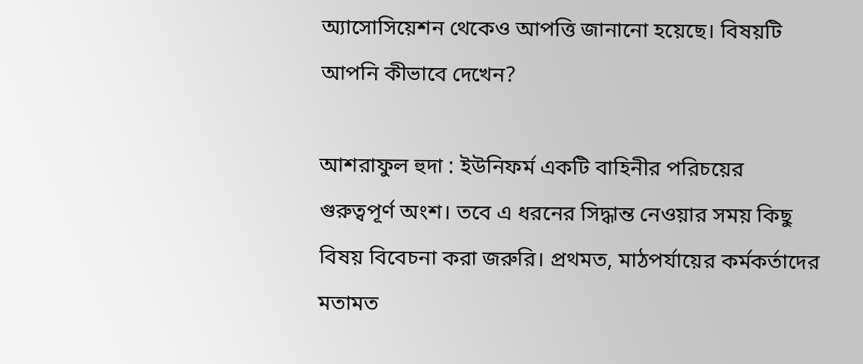অ্যাসোসিয়েশন থেকেও আপত্তি জানানো হয়েছে। বিষয়টি আপনি কীভাবে দেখেন?

আশরাফুল হুদা : ইউনিফর্ম একটি বাহিনীর পরিচয়ের গুরুত্বপূর্ণ অংশ। তবে এ ধরনের সিদ্ধান্ত নেওয়ার সময় কিছু বিষয় বিবেচনা করা জরুরি। প্রথমত, মাঠপর্যায়ের কর্মকর্তাদের মতামত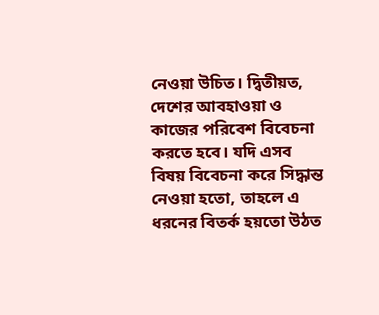নেওয়া উচিত। দ্বিতীয়ত, দেশের আবহাওয়া ও কাজের পরিবেশ বিবেচনা করতে হবে। যদি এসব বিষয় বিবেচনা করে সিদ্ধান্ত নেওয়া হতো, তাহলে এ ধরনের বিতর্ক হয়তো উঠত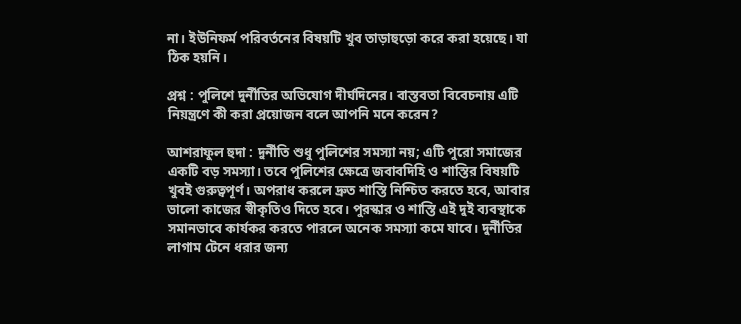না। ইউনিফর্ম পরিবর্তনের বিষয়টি খুব তাড়াহুড়ো করে করা হয়েছে। যা ঠিক হয়নি।

প্রশ্ন : পুলিশে দুর্নীতির অভিযোগ দীর্ঘদিনের। বাস্তবতা বিবেচনায় এটি নিয়ন্ত্রণে কী করা প্রয়োজন বলে আপনি মনে করেন?

আশরাফুল হুদা : দুর্নীতি শুধু পুলিশের সমস্যা নয়; এটি পুরো সমাজের একটি বড় সমস্যা। তবে পুলিশের ক্ষেত্রে জবাবদিহি ও শাস্তির বিষয়টি খুবই গুরুত্বপূর্ণ। অপরাধ করলে দ্রুত শাস্তি নিশ্চিত করতে হবে, আবার ভালো কাজের স্বীকৃতিও দিতে হবে। পুরস্কার ও শাস্তি এই দুই ব্যবস্থাকে সমানভাবে কার্যকর করতে পারলে অনেক সমস্যা কমে যাবে। দুর্নীতির লাগাম টেনে ধরার জন্য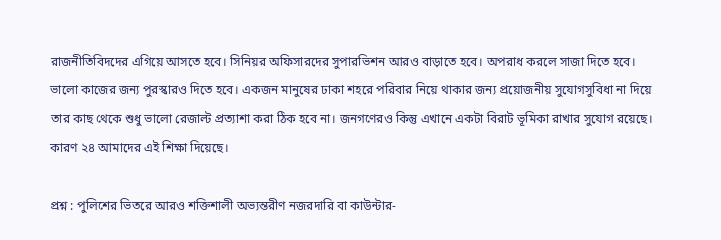রাজনীতিবিদদের এগিয়ে আসতে হবে। সিনিয়র অফিসারদের সুপারভিশন আরও বাড়াতে হবে। অপরাধ করলে সাজা দিতে হবে। ভালো কাজের জন্য পুরস্কারও দিতে হবে। একজন মানুষের ঢাকা শহরে পরিবার নিয়ে থাকার জন্য প্রয়োজনীয় সুযোগসুবিধা না দিয়ে তার কাছ থেকে শুধু ভালো রেজাল্ট প্রত্যাশা করা ঠিক হবে না। জনগণেরও কিন্তু এখানে একটা বিরাট ভূমিকা রাখার সুযোগ রয়েছে। কারণ ২৪ আমাদের এই শিক্ষা দিয়েছে।

প্রশ্ন : পুলিশের ভিতরে আরও শক্তিশালী অভ্যন্তরীণ নজরদারি বা কাউন্টার-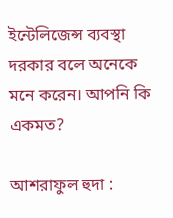ইন্টেলিজেন্স ব্যবস্থা দরকার বলে অনেকে মনে করেন। আপনি কি একমত?

আশরাফুল হুদা :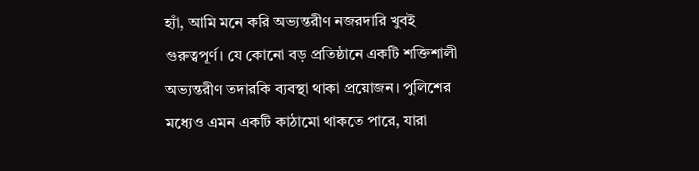হ্যাঁ, আমি মনে করি অভ্যন্তরীণ নজরদারি খুবই গুরুত্বপূর্ণ। যে কোনো বড় প্রতিষ্ঠানে একটি শক্তিশালী অভ্যন্তরীণ তদারকি ব্যবস্থা থাকা প্রয়োজন। পুলিশের মধ্যেও এমন একটি কাঠামো থাকতে পারে, যারা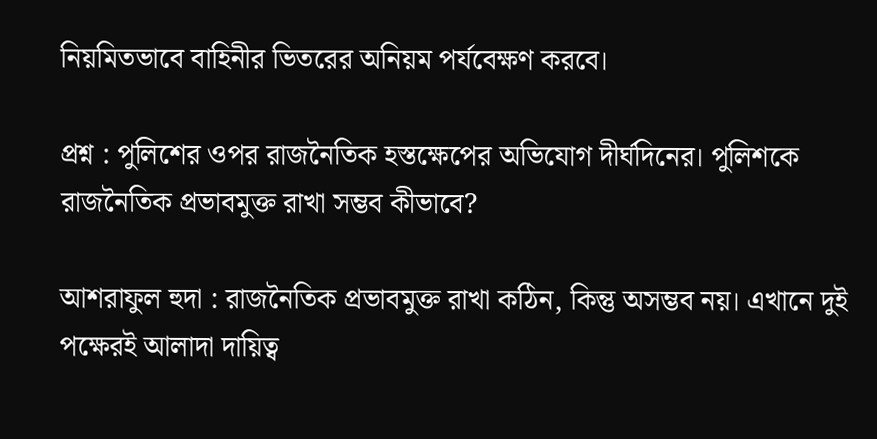নিয়মিতভাবে বাহিনীর ভিতরের অনিয়ম পর্যবেক্ষণ করবে।

প্রশ্ন : পুলিশের ওপর রাজনৈতিক হস্তক্ষেপের অভিযোগ দীর্ঘদিনের। পুলিশকে রাজনৈতিক প্রভাবমুক্ত রাখা সম্ভব কীভাবে?

আশরাফুল হুদা : রাজনৈতিক প্রভাবমুক্ত রাখা কঠিন, কিন্তু অসম্ভব নয়। এখানে দুই পক্ষেরই আলাদা দায়িত্ব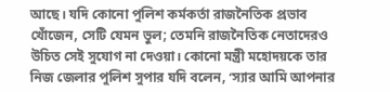আছে। যদি কোনো পুলিশ কর্মকর্তা রাজনৈতিক প্রভাব খোঁজেন, সেটি যেমন ভুল; তেমনি রাজনৈতিক নেতাদেরও উচিত সেই সুযোগ না দেওয়া। কোনো মন্ত্রী মহোদয়কে তার নিজ জেলার পুলিশ সুপার যদি বলেন, ‘স্যার আমি আপনার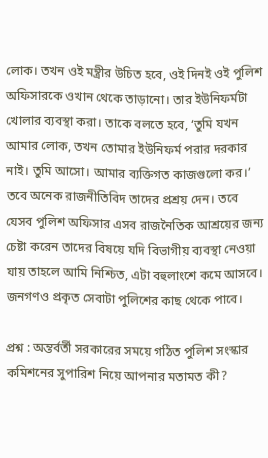লোক। তখন ওই মন্ত্রীর উচিত হবে, ওই দিনই ওই পুলিশ অফিসারকে ওখান থেকে তাড়ানো। তার ইউনিফর্মটা খোলার ব্যবস্থা করা। তাকে বলতে হবে, ‘তুমি যখন আমার লোক, তখন তোমার ইউনিফর্ম পরার দরকার নাই। তুমি আসো। আমার ব্যক্তিগত কাজগুলো কর।’ তবে অনেক রাজনীতিবিদ তাদের প্রশ্রয় দেন। তবে যেসব পুলিশ অফিসার এসব রাজনৈতিক আশ্রয়ের জন্য চেষ্টা করেন তাদের বিষয়ে যদি বিভাগীয় ব্যবস্থা নেওয়া যায় তাহলে আমি নিশ্চিত, এটা বহুলাংশে কমে আসবে। জনগণও প্রকৃত সেবাটা পুলিশের কাছ থেকে পাবে।

প্রশ্ন : অন্তর্বর্তী সরকারের সময়ে গঠিত পুলিশ সংস্কার কমিশনের সুপারিশ নিয়ে আপনার মতামত কী?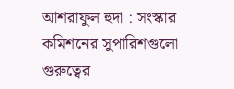আশরাফুল হুদা : সংস্কার কমিশনের সুপারিশগুলো গুরুত্বের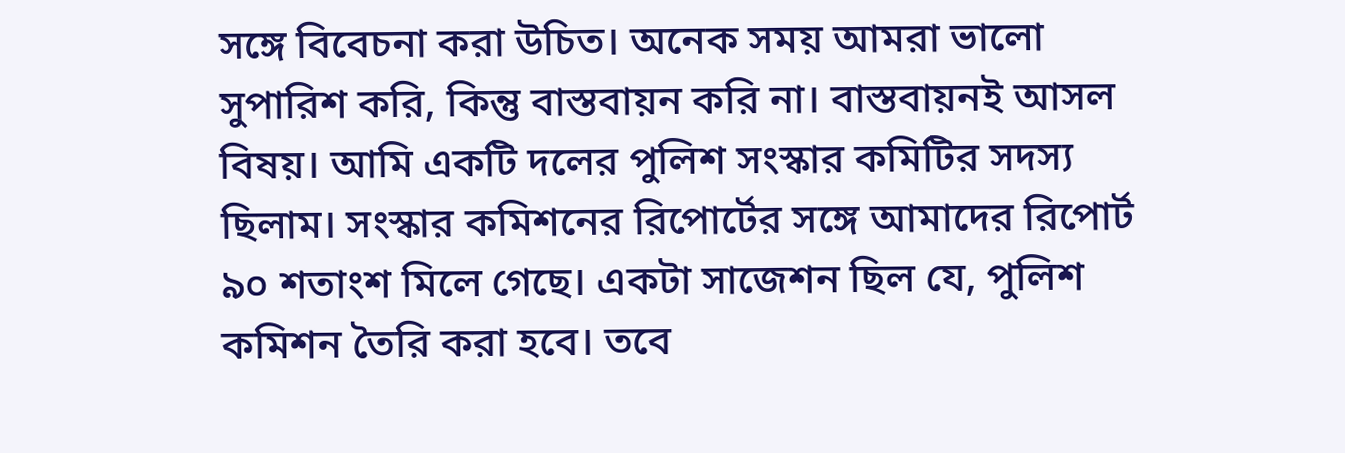সঙ্গে বিবেচনা করা উচিত। অনেক সময় আমরা ভালো সুপারিশ করি, কিন্তু বাস্তবায়ন করি না। বাস্তবায়নই আসল বিষয়। আমি একটি দলের পুলিশ সংস্কার কমিটির সদস্য ছিলাম। সংস্কার কমিশনের রিপোর্টের সঙ্গে আমাদের রিপোর্ট ৯০ শতাংশ মিলে গেছে। একটা সাজেশন ছিল যে, পুলিশ কমিশন তৈরি করা হবে। তবে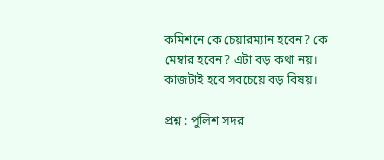কমিশনে কে চেয়ারম্যান হবেন? কে মেম্বার হবেন? এটা বড় কথা নয়। কাজটাই হবে সবচেয়ে বড় বিষয়।

প্রশ্ন : পুলিশ সদর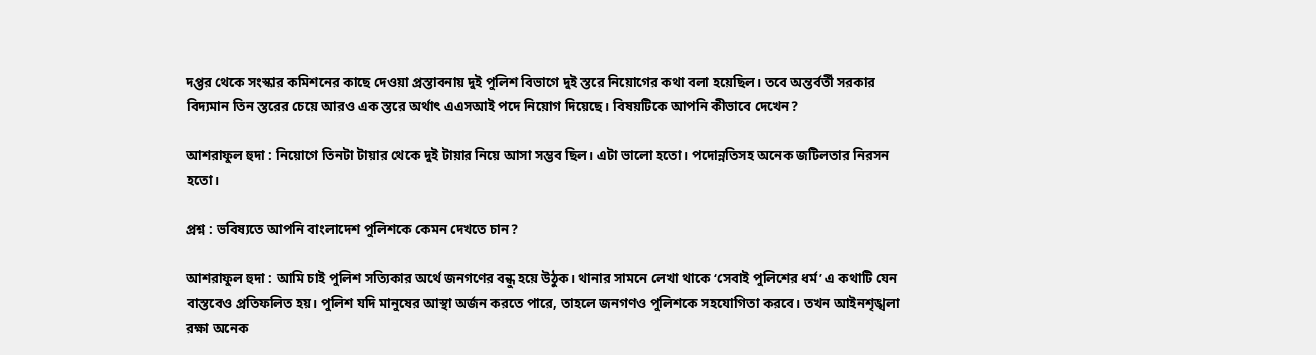দপ্তর থেকে সংস্কার কমিশনের কাছে দেওয়া প্রস্তাবনায় দুই পুলিশ বিভাগে দুই স্তরে নিয়োগের কথা বলা হয়েছিল। তবে অন্তর্বর্তী সরকার বিদ্যমান তিন স্তরের চেয়ে আরও এক স্তরে অর্থাৎ এএসআই পদে নিয়োগ দিয়েছে। বিষয়টিকে আপনি কীভাবে দেখেন?

আশরাফুল হুদা : নিয়োগে তিনটা টায়ার থেকে দুই টায়ার নিয়ে আসা সম্ভব ছিল। এটা ভালো হতো। পদোন্নতিসহ অনেক জটিলতার নিরসন হতো।

প্রশ্ন : ভবিষ্যতে আপনি বাংলাদেশ পুলিশকে কেমন দেখতে চান?

আশরাফুল হুদা : আমি চাই পুলিশ সত্যিকার অর্থে জনগণের বন্ধু হয়ে উঠুক। থানার সামনে লেখা থাকে ‘সেবাই পুলিশের ধর্ম’ এ কথাটি যেন বাস্তবেও প্রতিফলিত হয়। পুলিশ যদি মানুষের আস্থা অর্জন করতে পারে, তাহলে জনগণও পুলিশকে সহযোগিতা করবে। তখন আইনশৃঙ্খলা রক্ষা অনেক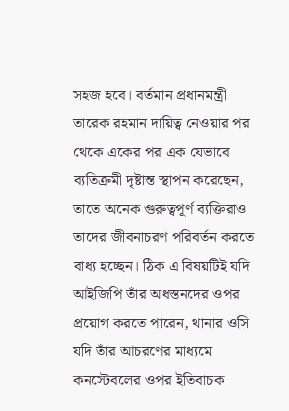সহজ হবে। বর্তমান প্রধানমন্ত্রী তারেক রহমান দায়িত্ব নেওয়ার পর থেকে একের পর এক যেভাবে ব্যতিক্রমী দৃষ্টান্ত স্থাপন করেছেন, তাতে অনেক গুরুত্বপূর্ণ ব্যক্তিরাও তাদের জীবনাচরণ পরিবর্তন করতে বাধ্য হচ্ছেন। ঠিক এ বিষয়টিই যদি আইজিপি তাঁর অধস্তনদের ওপর প্রয়োগ করতে পারেন, থানার ওসি যদি তাঁর আচরণের মাধ্যমে কনস্টেবলের ওপর ইতিবাচক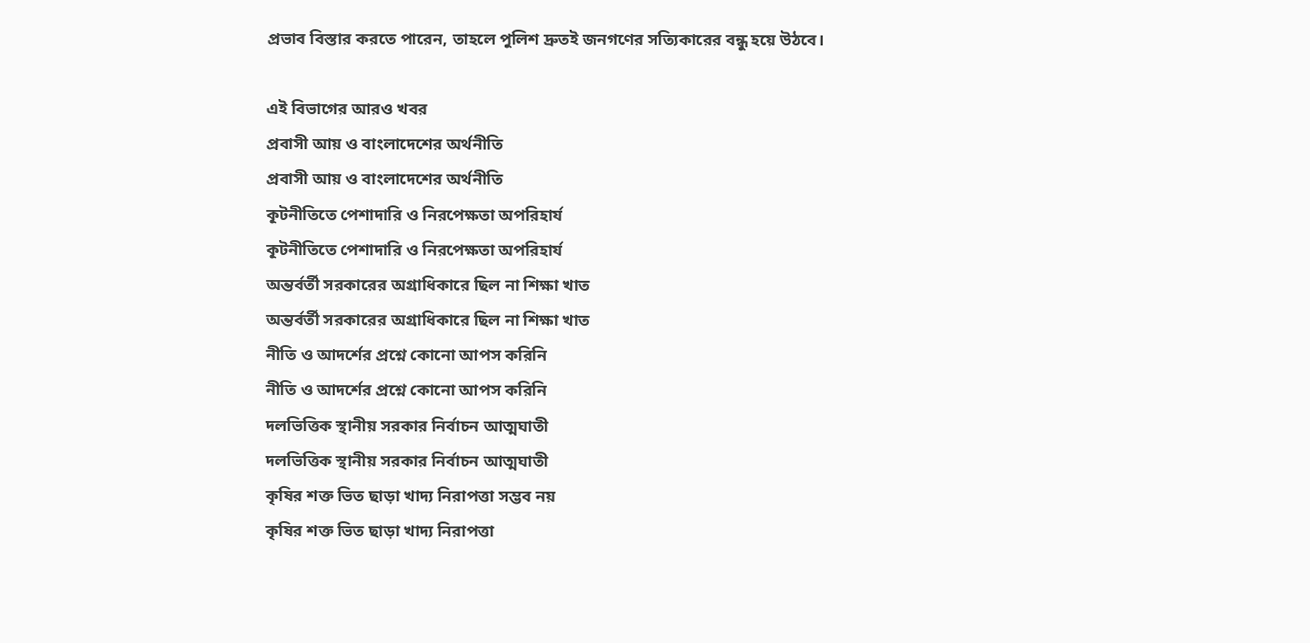প্রভাব বিস্তার করতে পারেন, তাহলে পুলিশ দ্রুতই জনগণের সত্যিকারের বন্ধু হয়ে উঠবে।

এই বিভাগের আরও খবর
প্রবাসী আয় ও বাংলাদেশের অর্থনীতি
প্রবাসী আয় ও বাংলাদেশের অর্থনীতি
কূটনীতিতে পেশাদারি ও নিরপেক্ষতা অপরিহার্য
কূটনীতিতে পেশাদারি ও নিরপেক্ষতা অপরিহার্য
অন্তর্বর্তী সরকারের অগ্রাধিকারে ছিল না শিক্ষা খাত
অন্তর্বর্তী সরকারের অগ্রাধিকারে ছিল না শিক্ষা খাত
নীতি ও আদর্শের প্রশ্নে কোনো আপস করিনি
নীতি ও আদর্শের প্রশ্নে কোনো আপস করিনি
দলভিত্তিক স্থানীয় সরকার নির্বাচন আত্মঘাতী
দলভিত্তিক স্থানীয় সরকার নির্বাচন আত্মঘাতী
কৃষির শক্ত ভিত ছাড়া খাদ্য নিরাপত্তা সম্ভব নয়
কৃষির শক্ত ভিত ছাড়া খাদ্য নিরাপত্তা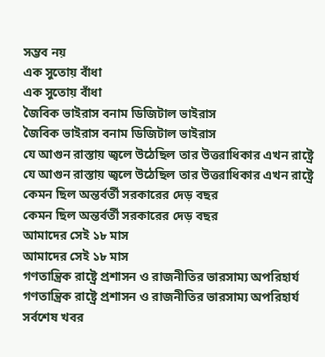সম্ভব নয়
এক সুতোয় বাঁধা
এক সুতোয় বাঁধা
জৈবিক ভাইরাস বনাম ডিজিটাল ভাইরাস
জৈবিক ভাইরাস বনাম ডিজিটাল ভাইরাস
যে আগুন রাস্তায় জ্বলে উঠেছিল তার উত্তরাধিকার এখন রাষ্ট্রে
যে আগুন রাস্তায় জ্বলে উঠেছিল তার উত্তরাধিকার এখন রাষ্ট্রে
কেমন ছিল অন্তর্বর্তী সরকারের দেড় বছর
কেমন ছিল অন্তর্বর্তী সরকারের দেড় বছর
আমাদের সেই ১৮ মাস
আমাদের সেই ১৮ মাস
গণতান্ত্রিক রাষ্ট্রে প্রশাসন ও রাজনীতির ভারসাম্য অপরিহার্য
গণতান্ত্রিক রাষ্ট্রে প্রশাসন ও রাজনীতির ভারসাম্য অপরিহার্য
সর্বশেষ খবর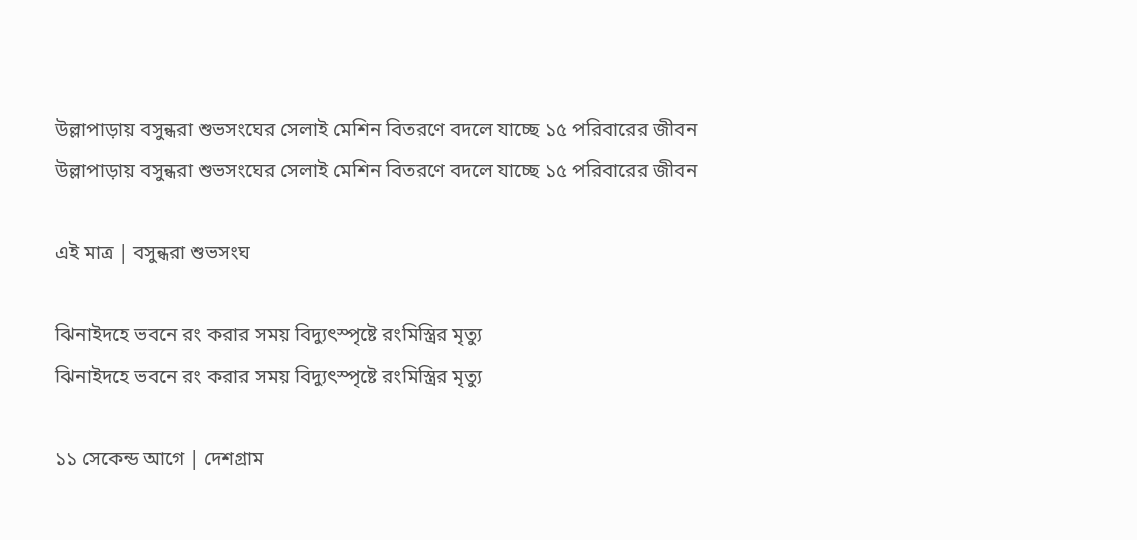উল্লাপাড়ায় বসুন্ধরা শুভসংঘের সেলাই মেশিন বিতরণে বদলে যাচ্ছে ১৫ পরিবারের জীবন
উল্লাপাড়ায় বসুন্ধরা শুভসংঘের সেলাই মেশিন বিতরণে বদলে যাচ্ছে ১৫ পরিবারের জীবন

এই মাত্র | বসুন্ধরা শুভসংঘ

ঝিনাইদহে ভবনে রং করার সময় বিদ্যুৎস্পৃষ্টে রংমিস্ত্রির মৃত্যু
ঝিনাইদহে ভবনে রং করার সময় বিদ্যুৎস্পৃষ্টে রংমিস্ত্রির মৃত্যু

১১ সেকেন্ড আগে | দেশগ্রাম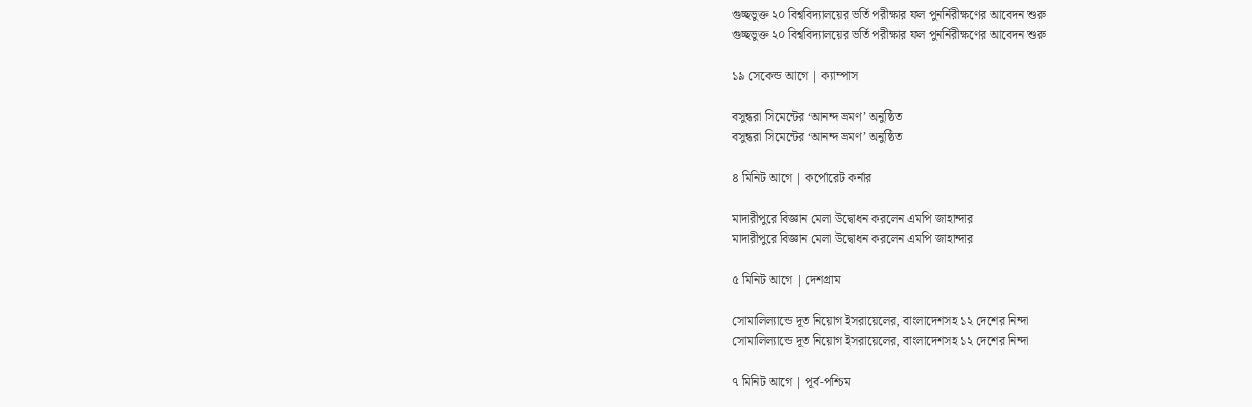গুচ্ছভুক্ত ২০ বিশ্ববিদ্যালয়ের ভর্তি পরীক্ষার ফল পুনর্নিরীক্ষণের আবেদন শুরু
গুচ্ছভুক্ত ২০ বিশ্ববিদ্যালয়ের ভর্তি পরীক্ষার ফল পুনর্নিরীক্ষণের আবেদন শুরু

১৯ সেকেন্ড আগে | ক্যাম্পাস

বসুন্ধরা সিমেন্টের ‘আনন্দ ভ্রমণ’ অনুষ্ঠিত
বসুন্ধরা সিমেন্টের ‘আনন্দ ভ্রমণ’ অনুষ্ঠিত

৪ মিনিট আগে | কর্পোরেট কর্নার

মাদারীপুরে বিজ্ঞান মেলা উদ্বোধন করলেন এমপি জাহান্দার
মাদারীপুরে বিজ্ঞান মেলা উদ্বোধন করলেন এমপি জাহান্দার

৫ মিনিট আগে | দেশগ্রাম

সোমালিল্যান্ডে দূত নিয়োগ ইসরায়েলের, বাংলাদেশসহ ১২ দেশের নিন্দা
সোমালিল্যান্ডে দূত নিয়োগ ইসরায়েলের, বাংলাদেশসহ ১২ দেশের নিন্দা

৭ মিনিট আগে | পূর্ব-পশ্চিম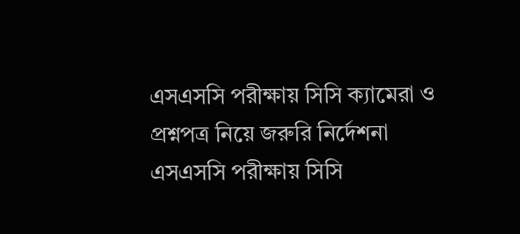এসএসসি পরীক্ষায় সিসি ক্যামেরা ও প্রশ্নপত্র নিয়ে জরুরি নির্দেশনা
এসএসসি পরীক্ষায় সিসি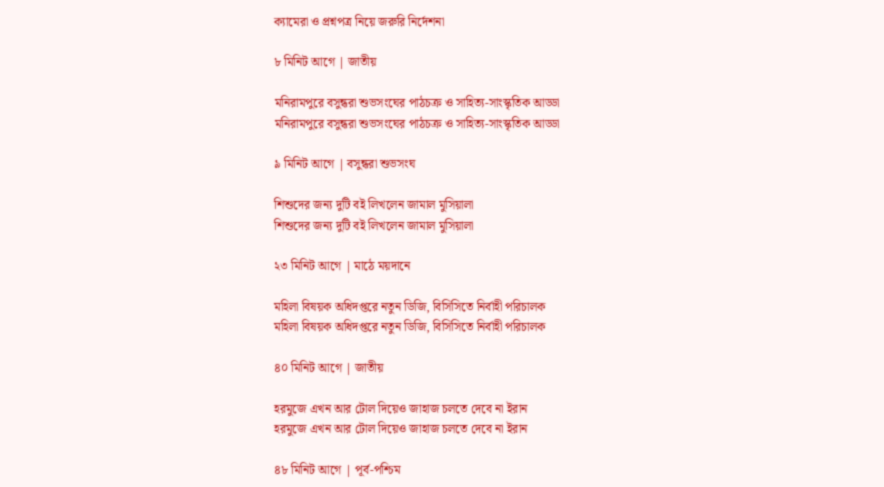ক্যামেরা ও প্রশ্নপত্র নিয়ে জরুরি নির্দেশনা

৮ মিনিট আগে | জাতীয়

মনিরামপুরে বসুন্ধরা শুভসংঘের পাঠচক্র ও সাহিত্য-সাংস্কৃতিক আড্ডা
মনিরামপুরে বসুন্ধরা শুভসংঘের পাঠচক্র ও সাহিত্য-সাংস্কৃতিক আড্ডা

৯ মিনিট আগে | বসুন্ধরা শুভসংঘ

শিশুদের জন্য দুটি বই লিখলেন জামাল মুসিয়ালা
শিশুদের জন্য দুটি বই লিখলেন জামাল মুসিয়ালা

২৩ মিনিট আগে | মাঠে ময়দানে

মহিলা বিষয়ক অধিদপ্তরে নতুন ডিজি, বিসিসিতে নির্বাহী পরিচালক
মহিলা বিষয়ক অধিদপ্তরে নতুন ডিজি, বিসিসিতে নির্বাহী পরিচালক

৪০ মিনিট আগে | জাতীয়

হরমুজে এখন আর টোল দিয়েও জাহাজ চলতে দেবে না ইরান
হরমুজে এখন আর টোল দিয়েও জাহাজ চলতে দেবে না ইরান

৪৮ মিনিট আগে | পূর্ব-পশ্চিম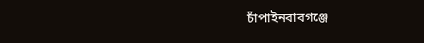চাঁপাইনবাবগঞ্জে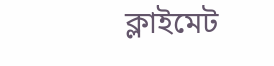ক্লাইমেট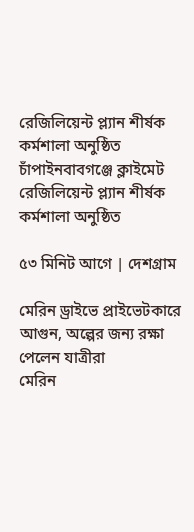রেজিলিয়েন্ট প্ল্যান শীর্ষক কর্মশালা অনুষ্ঠিত
চাঁপাইনবাবগঞ্জে ক্লাইমেট রেজিলিয়েন্ট প্ল্যান শীর্ষক কর্মশালা অনুষ্ঠিত

৫৩ মিনিট আগে | দেশগ্রাম

মেরিন ড্রাইভে প্রাইভেটকারে আগুন, অল্পের জন্য রক্ষা পেলেন যাত্রীরা
মেরিন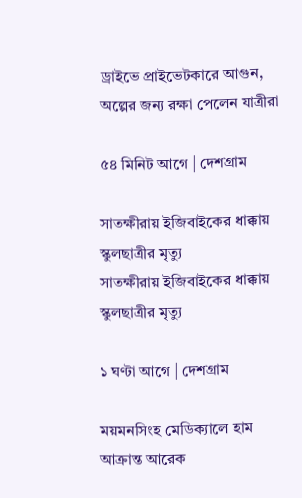ড্রাইভে প্রাইভেটকারে আগুন, অল্পের জন্য রক্ষা পেলেন যাত্রীরা

৫৪ মিনিট আগে | দেশগ্রাম

সাতক্ষীরায় ইজিবাইকের ধাক্কায় স্কুলছাত্রীর মৃত্যু
সাতক্ষীরায় ইজিবাইকের ধাক্কায় স্কুলছাত্রীর মৃত্যু

১ ঘণ্টা আগে | দেশগ্রাম

ময়মনসিংহ মেডিক্যালে হাম আক্রান্ত আরেক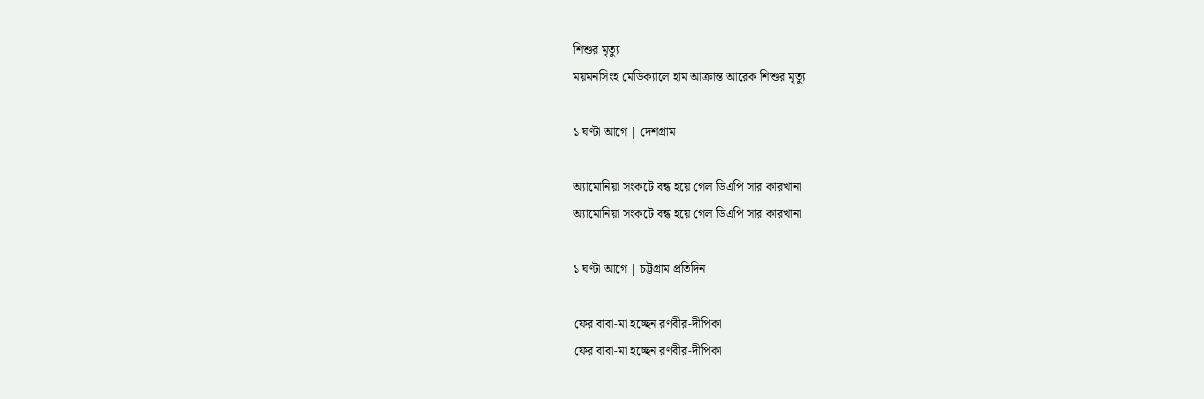শিশুর মৃত্যু
ময়মনসিংহ মেডিক্যালে হাম আক্রান্ত আরেক শিশুর মৃত্যু

১ ঘণ্টা আগে | দেশগ্রাম

অ্যামোনিয়া সংকটে বন্ধ হয়ে গেল ডিএপি সার কারখানা
অ্যামোনিয়া সংকটে বন্ধ হয়ে গেল ডিএপি সার কারখানা

১ ঘণ্টা আগে | চট্টগ্রাম প্রতিদিন

ফের বাবা-মা হচ্ছেন রণবীর-দীপিকা
ফের বাবা-মা হচ্ছেন রণবীর-দীপিকা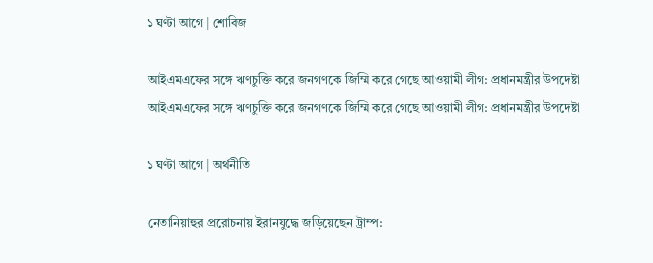১ ঘণ্টা আগে | শোবিজ

আইএমএফের সঙ্গে ঋণচুক্তি করে জনগণকে জিম্মি করে গেছে আওয়ামী লীগ: প্রধানমন্ত্রীর উপদেষ্টা
আইএমএফের সঙ্গে ঋণচুক্তি করে জনগণকে জিম্মি করে গেছে আওয়ামী লীগ: প্রধানমন্ত্রীর উপদেষ্টা

১ ঘণ্টা আগে | অর্থনীতি

নেতানিয়াহুর প্ররোচনায় ইরানযুদ্ধে জড়িয়েছেন ট্রাম্প: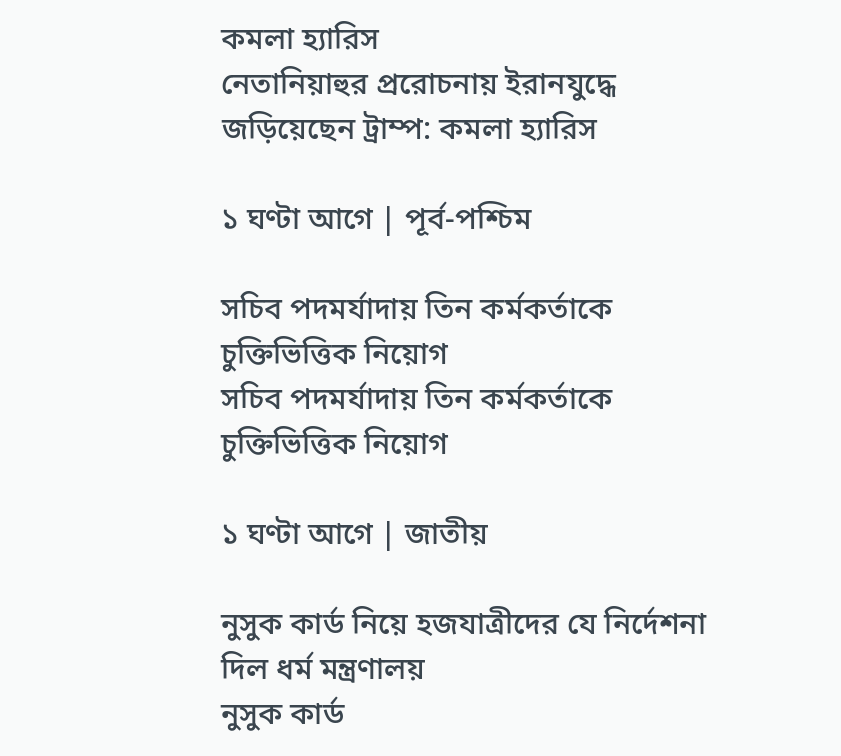কমলা হ্যারিস
নেতানিয়াহুর প্ররোচনায় ইরানযুদ্ধে জড়িয়েছেন ট্রাম্প: কমলা হ্যারিস

১ ঘণ্টা আগে | পূর্ব-পশ্চিম

সচিব পদমর্যাদায় তিন কর্মকর্তাকে চুক্তিভিত্তিক নিয়োগ
সচিব পদমর্যাদায় তিন কর্মকর্তাকে চুক্তিভিত্তিক নিয়োগ

১ ঘণ্টা আগে | জাতীয়

নুসুক কার্ড নিয়ে হজযাত্রীদের যে নির্দেশনা দিল ধর্ম মন্ত্রণালয়
নুসুক কার্ড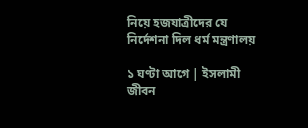নিয়ে হজযাত্রীদের যে নির্দেশনা দিল ধর্ম মন্ত্রণালয়

১ ঘণ্টা আগে | ইসলামী জীবন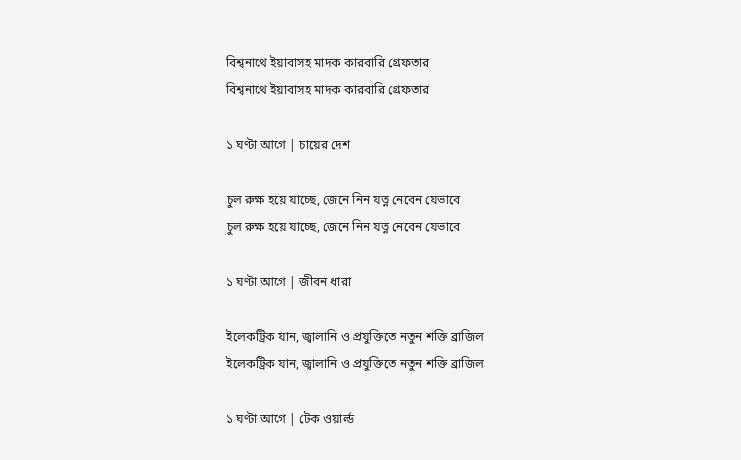বিশ্বনাথে ইয়াবাসহ মাদক কারবারি গ্রেফতার
বিশ্বনাথে ইয়াবাসহ মাদক কারবারি গ্রেফতার

১ ঘণ্টা আগে | চায়ের দেশ

চুল রুক্ষ হয়ে যাচ্ছে, জেনে নিন যত্ন নেবেন যেভাবে
চুল রুক্ষ হয়ে যাচ্ছে, জেনে নিন যত্ন নেবেন যেভাবে

১ ঘণ্টা আগে | জীবন ধারা

ইলেকট্রিক যান, জ্বালানি ও প্রযুক্তিতে নতুন শক্তি ব্রাজিল
ইলেকট্রিক যান, জ্বালানি ও প্রযুক্তিতে নতুন শক্তি ব্রাজিল

১ ঘণ্টা আগে | টেক ওয়ার্ল্ড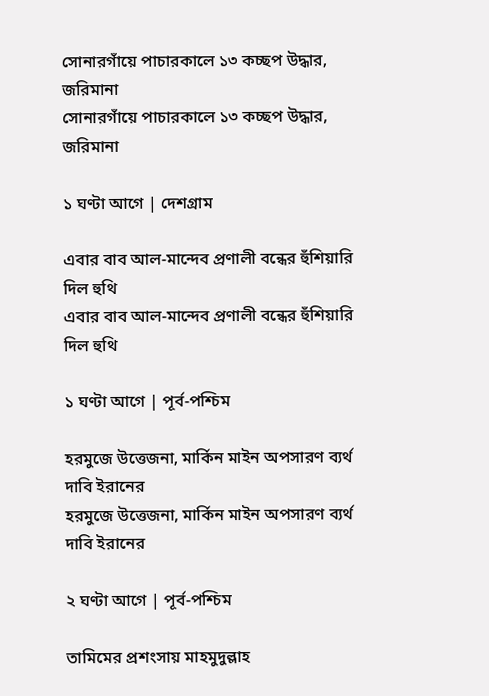সোনারগাঁয়ে পাচারকালে ১৩ কচ্ছপ উদ্ধার, জরিমানা
সোনারগাঁয়ে পাচারকালে ১৩ কচ্ছপ উদ্ধার, জরিমানা

১ ঘণ্টা আগে | দেশগ্রাম

এবার বাব আল-মান্দেব প্রণালী বন্ধের হুঁশিয়ারি দিল হুথি
এবার বাব আল-মান্দেব প্রণালী বন্ধের হুঁশিয়ারি দিল হুথি

১ ঘণ্টা আগে | পূর্ব-পশ্চিম

হরমুজে উত্তেজনা, মার্কিন মাইন অপসারণ ব্যর্থ দাবি ইরানের
হরমুজে উত্তেজনা, মার্কিন মাইন অপসারণ ব্যর্থ দাবি ইরানের

২ ঘণ্টা আগে | পূর্ব-পশ্চিম

তামিমের প্রশংসায় মাহমুদুল্লাহ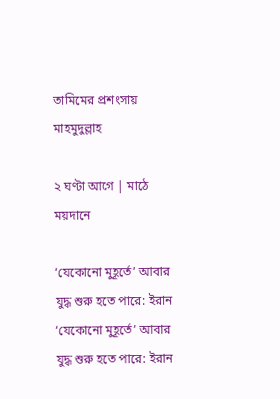তামিমের প্রশংসায় মাহমুদুল্লাহ

২ ঘণ্টা আগে | মাঠে ময়দানে

‘যেকোনো মুহূর্তে’ আবার যুদ্ধ শুরু হতে পারে: ইরান
‘যেকোনো মুহূর্তে’ আবার যুদ্ধ শুরু হতে পারে: ইরান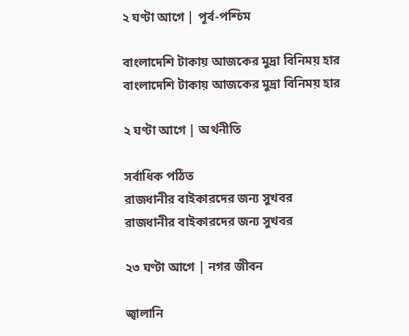২ ঘণ্টা আগে | পূর্ব-পশ্চিম

বাংলাদেশি টাকায় আজকের মুদ্রা বিনিময় হার
বাংলাদেশি টাকায় আজকের মুদ্রা বিনিময় হার

২ ঘণ্টা আগে | অর্থনীতি

সর্বাধিক পঠিত
রাজধানীর বাইকারদের জন্য সুখবর
রাজধানীর বাইকারদের জন্য সুখবর

২৩ ঘণ্টা আগে | নগর জীবন

জ্বালানি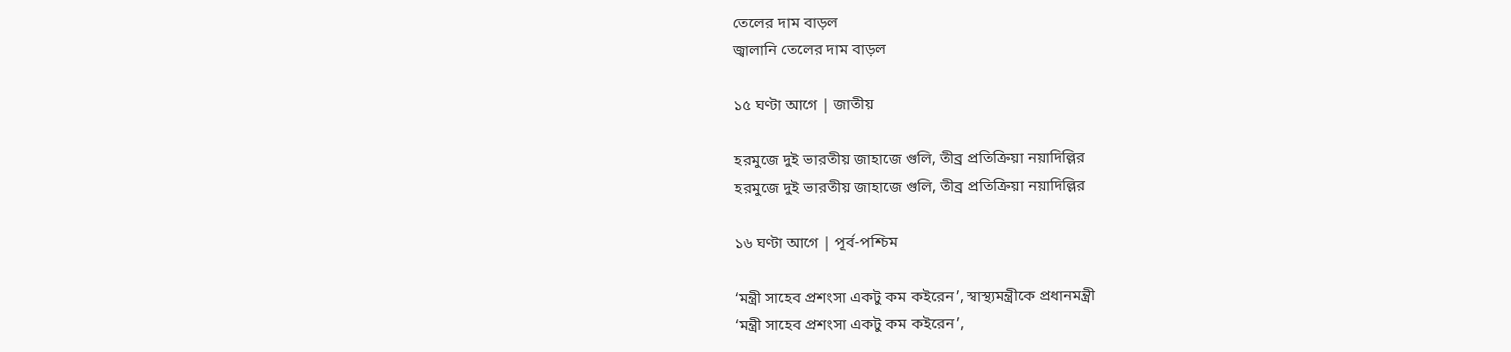তেলের দাম বাড়ল
জ্বালানি তেলের দাম বাড়ল

১৫ ঘণ্টা আগে | জাতীয়

হরমুজে দুই ভারতীয় জাহাজে গুলি, তীব্র প্রতিক্রিয়া নয়াদিল্লির
হরমুজে দুই ভারতীয় জাহাজে গুলি, তীব্র প্রতিক্রিয়া নয়াদিল্লির

১৬ ঘণ্টা আগে | পূর্ব-পশ্চিম

‘মন্ত্রী সাহেব প্রশংসা একটু কম কইরেন’, স্বাস্থ্যমন্ত্রীকে প্রধানমন্ত্রী
‘মন্ত্রী সাহেব প্রশংসা একটু কম কইরেন’,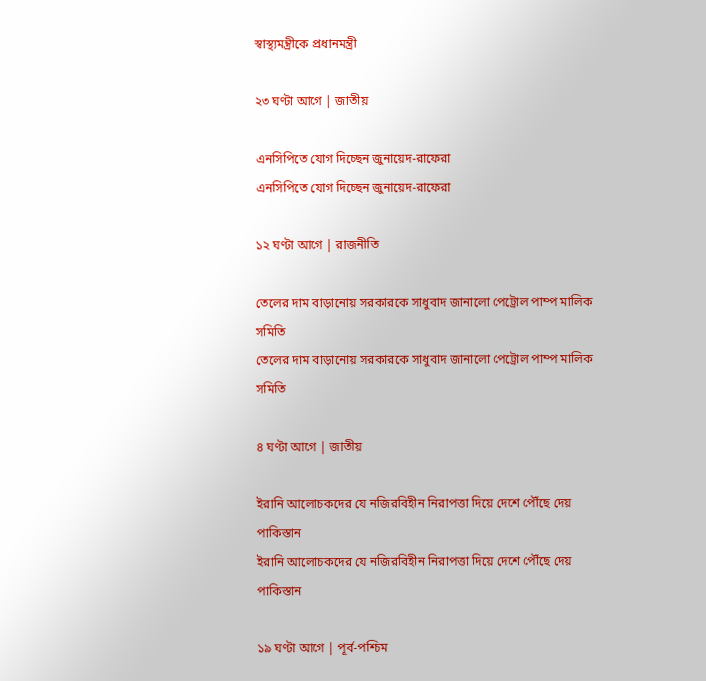স্বাস্থ্যমন্ত্রীকে প্রধানমন্ত্রী

২৩ ঘণ্টা আগে | জাতীয়

এনসিপিতে যোগ দিচ্ছেন জুনায়েদ-রাফেরা
এনসিপিতে যোগ দিচ্ছেন জুনায়েদ-রাফেরা

১২ ঘণ্টা আগে | রাজনীতি

তেলের দাম বাড়ানোয় সরকারকে সাধুবাদ জানালো পেট্রোল পাম্প মালিক সমিতি
তেলের দাম বাড়ানোয় সরকারকে সাধুবাদ জানালো পেট্রোল পাম্প মালিক সমিতি

৪ ঘণ্টা আগে | জাতীয়

ইরানি আলোচকদের যে নজিরবিহীন নিরাপত্তা দিয়ে দেশে পৌঁছে দেয় পাকিস্তান
ইরানি আলোচকদের যে নজিরবিহীন নিরাপত্তা দিয়ে দেশে পৌঁছে দেয় পাকিস্তান

১৯ ঘণ্টা আগে | পূর্ব-পশ্চিম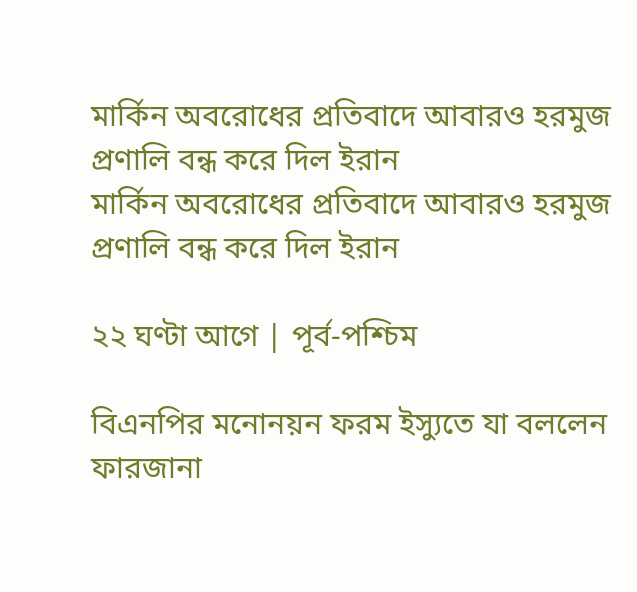মার্কিন অবরোধের প্রতিবাদে আবারও হরমুজ প্রণালি বন্ধ করে দিল ইরান
মার্কিন অবরোধের প্রতিবাদে আবারও হরমুজ প্রণালি বন্ধ করে দিল ইরান

২২ ঘণ্টা আগে | পূর্ব-পশ্চিম

বিএনপির মনোনয়ন ফরম ইস্যুতে যা বললেন ফারজানা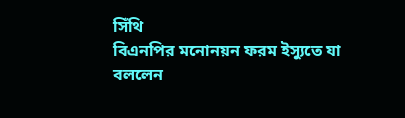সিঁথি
বিএনপির মনোনয়ন ফরম ইস্যুতে যা বললেন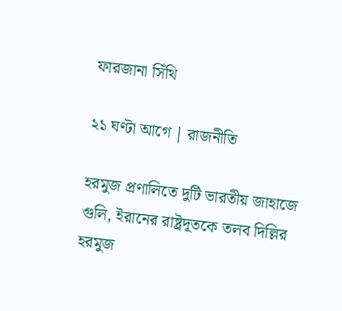ফারজানা সিঁথি

২১ ঘণ্টা আগে | রাজনীতি

হরমুজ প্রণালিতে দুটি ভারতীয় জাহাজে গুলি, ইরানের রাষ্ট্রদূতকে তলব দিল্লির
হরমুজ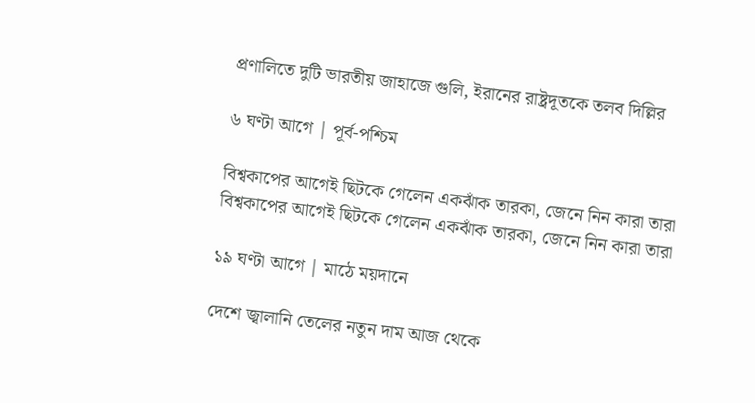প্রণালিতে দুটি ভারতীয় জাহাজে গুলি, ইরানের রাষ্ট্রদূতকে তলব দিল্লির

৬ ঘণ্টা আগে | পূর্ব-পশ্চিম

বিশ্বকাপের আগেই ছিটকে গেলেন একঝাঁক তারকা, জেনে নিন কারা তারা
বিশ্বকাপের আগেই ছিটকে গেলেন একঝাঁক তারকা, জেনে নিন কারা তারা

১৯ ঘণ্টা আগে | মাঠে ময়দানে

দেশে জ্বালানি তেলের নতুন দাম আজ থেকে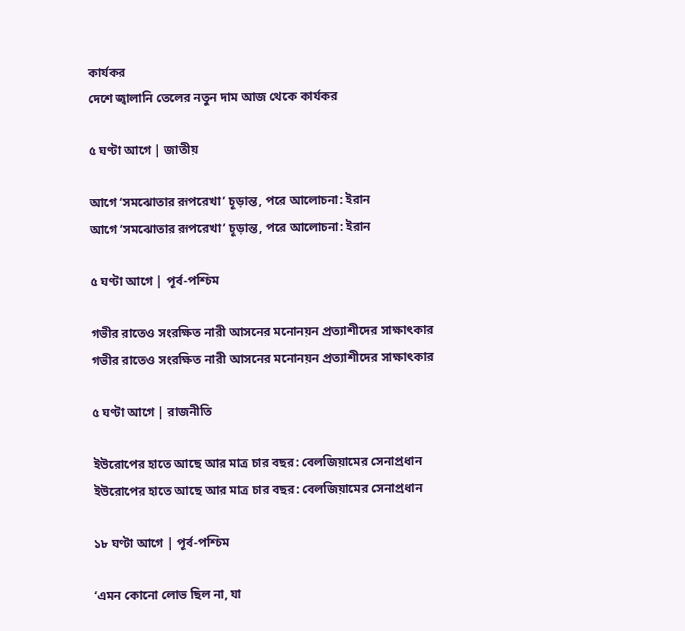কার্যকর
দেশে জ্বালানি তেলের নতুন দাম আজ থেকে কার্যকর

৫ ঘণ্টা আগে | জাতীয়

আগে ‘সমঝোতার রূপরেখা’ চূড়ান্ত, পরে আলোচনা: ইরান
আগে ‘সমঝোতার রূপরেখা’ চূড়ান্ত, পরে আলোচনা: ইরান

৫ ঘণ্টা আগে | পূর্ব-পশ্চিম

গভীর রাতেও সংরক্ষিত নারী আসনের মনোনয়ন প্রত্যাশীদের সাক্ষাৎকার
গভীর রাতেও সংরক্ষিত নারী আসনের মনোনয়ন প্রত্যাশীদের সাক্ষাৎকার

৫ ঘণ্টা আগে | রাজনীতি

ইউরোপের হাতে আছে আর মাত্র চার বছর: বেলজিয়ামের সেনাপ্রধান
ইউরোপের হাতে আছে আর মাত্র চার বছর: বেলজিয়ামের সেনাপ্রধান

১৮ ঘণ্টা আগে | পূর্ব-পশ্চিম

‘এমন কোনো লোভ ছিল না, যা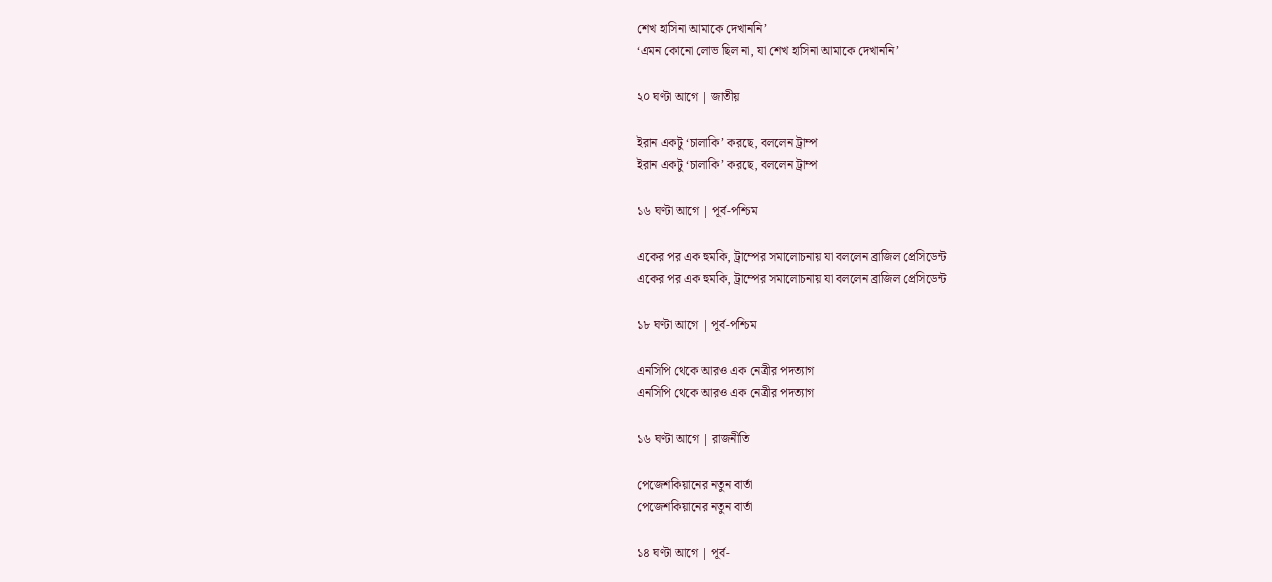শেখ হাসিনা আমাকে দেখাননি’
‘এমন কোনো লোভ ছিল না, যা শেখ হাসিনা আমাকে দেখাননি’

২০ ঘণ্টা আগে | জাতীয়

ইরান একটু ‘চালাকি’ করছে, বললেন ট্রাম্প
ইরান একটু ‘চালাকি’ করছে, বললেন ট্রাম্প

১৬ ঘণ্টা আগে | পূর্ব-পশ্চিম

একের পর এক হুমকি, ট্রাম্পের সমালোচনায় যা বললেন ব্রাজিল প্রেসিডেন্ট
একের পর এক হুমকি, ট্রাম্পের সমালোচনায় যা বললেন ব্রাজিল প্রেসিডেন্ট

১৮ ঘণ্টা আগে | পূর্ব-পশ্চিম

এনসিপি থেকে আরও এক নেত্রীর পদত্যাগ
এনসিপি থেকে আরও এক নেত্রীর পদত্যাগ

১৬ ঘণ্টা আগে | রাজনীতি

পেজেশকিয়ানের নতুন বার্তা
পেজেশকিয়ানের নতুন বার্তা

১৪ ঘণ্টা আগে | পূর্ব-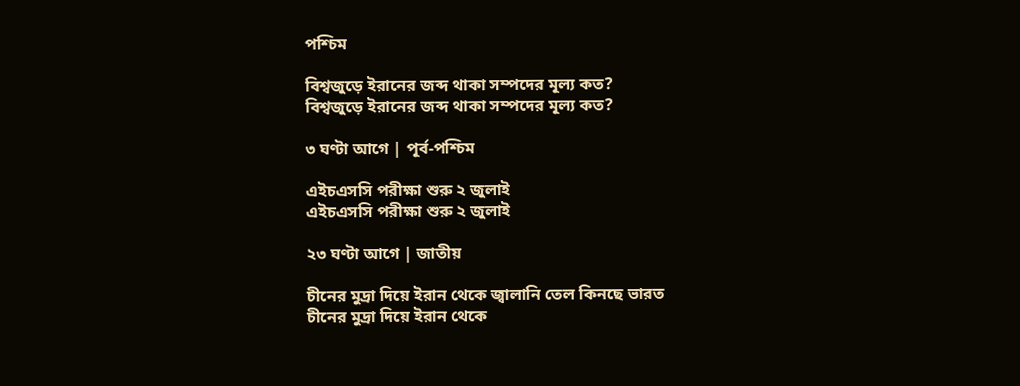পশ্চিম

বিশ্বজুড়ে ইরানের জব্দ থাকা সম্পদের মূল্য কত?
বিশ্বজুড়ে ইরানের জব্দ থাকা সম্পদের মূল্য কত?

৩ ঘণ্টা আগে | পূর্ব-পশ্চিম

এইচএসসি পরীক্ষা শুরু ২ জুলাই
এইচএসসি পরীক্ষা শুরু ২ জুলাই

২৩ ঘণ্টা আগে | জাতীয়

চীনের মুদ্রা দিয়ে ইরান থেকে জ্বালানি তেল কিনছে ভারত
চীনের মুদ্রা দিয়ে ইরান থেকে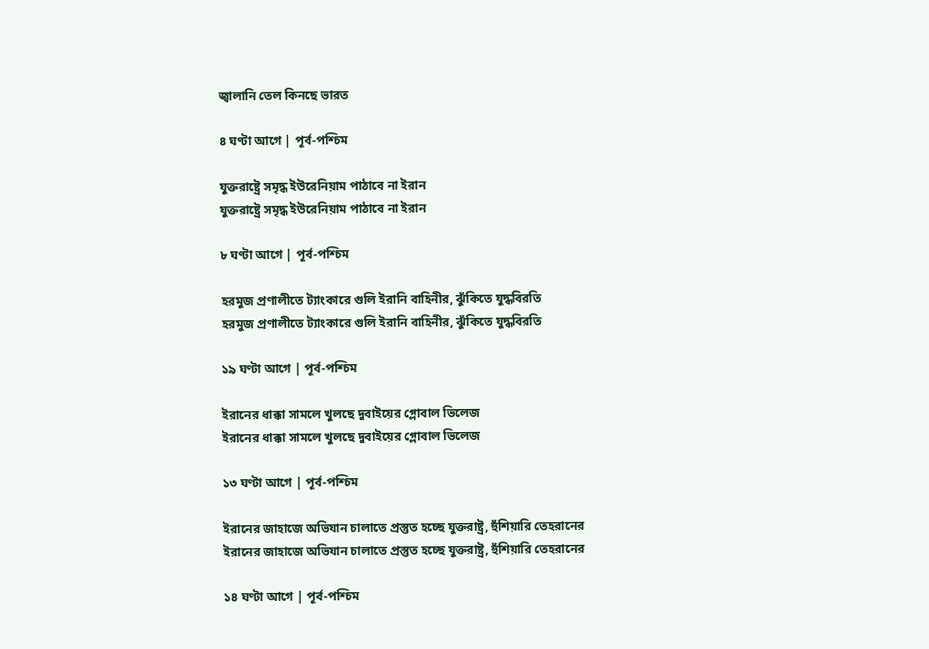জ্বালানি তেল কিনছে ভারত

৪ ঘণ্টা আগে | পূর্ব-পশ্চিম

যুক্তরাষ্ট্রে সমৃদ্ধ ইউরেনিয়াম পাঠাবে না ইরান
যুক্তরাষ্ট্রে সমৃদ্ধ ইউরেনিয়াম পাঠাবে না ইরান

৮ ঘণ্টা আগে | পূর্ব-পশ্চিম

হরমুজ প্রণালীতে ট্যাংকারে গুলি ইরানি বাহিনীর, ঝুঁকিতে যুদ্ধবিরতি
হরমুজ প্রণালীতে ট্যাংকারে গুলি ইরানি বাহিনীর, ঝুঁকিতে যুদ্ধবিরতি

১৯ ঘণ্টা আগে | পূর্ব-পশ্চিম

ইরানের ধাক্কা সামলে খুলছে দুবাইয়ের গ্লোবাল ভিলেজ
ইরানের ধাক্কা সামলে খুলছে দুবাইয়ের গ্লোবাল ভিলেজ

১৩ ঘণ্টা আগে | পূর্ব-পশ্চিম

ইরানের জাহাজে অভিযান চালাতে প্রস্তুত হচ্ছে যুক্তরাষ্ট্র, হুঁশিয়ারি তেহরানের
ইরানের জাহাজে অভিযান চালাতে প্রস্তুত হচ্ছে যুক্তরাষ্ট্র, হুঁশিয়ারি তেহরানের

১৪ ঘণ্টা আগে | পূর্ব-পশ্চিম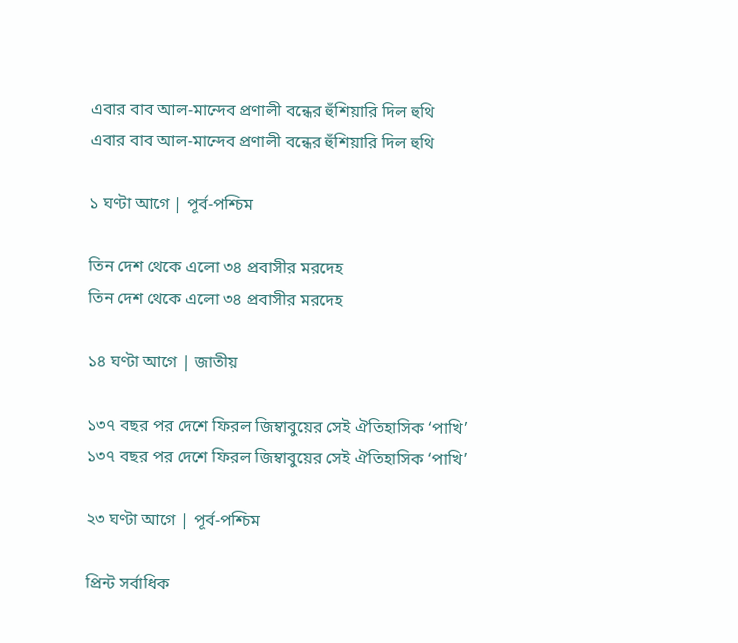এবার বাব আল-মান্দেব প্রণালী বন্ধের হুঁশিয়ারি দিল হুথি
এবার বাব আল-মান্দেব প্রণালী বন্ধের হুঁশিয়ারি দিল হুথি

১ ঘণ্টা আগে | পূর্ব-পশ্চিম

তিন দেশ থেকে এলো ৩৪ প্রবাসীর মরদেহ
তিন দেশ থেকে এলো ৩৪ প্রবাসীর মরদেহ

১৪ ঘণ্টা আগে | জাতীয়

১৩৭ বছর পর দেশে ফিরল জিম্বাবুয়ের সেই ঐতিহাসিক ‘পাখি’
১৩৭ বছর পর দেশে ফিরল জিম্বাবুয়ের সেই ঐতিহাসিক ‘পাখি’

২৩ ঘণ্টা আগে | পূর্ব-পশ্চিম

প্রিন্ট সর্বাধিক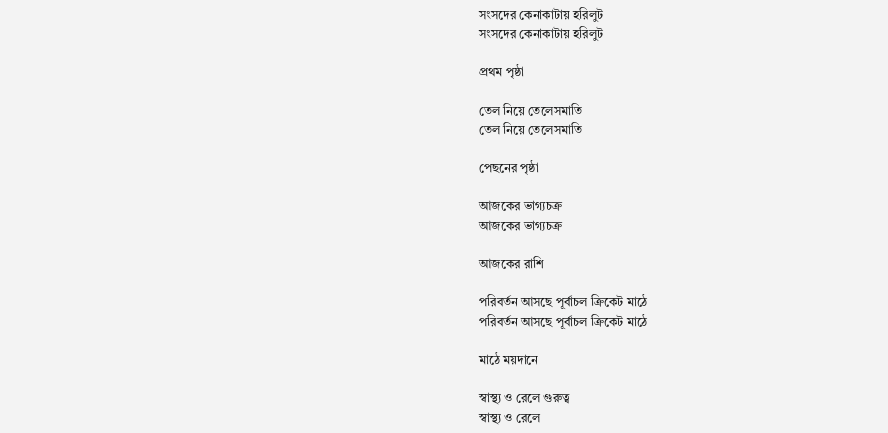সংসদের কেনাকাটায় হরিলুট
সংসদের কেনাকাটায় হরিলুট

প্রথম পৃষ্ঠা

তেল নিয়ে তেলেসমাতি
তেল নিয়ে তেলেসমাতি

পেছনের পৃষ্ঠা

আজকের ভাগ্যচক্র
আজকের ভাগ্যচক্র

আজকের রাশি

পরিবর্তন আসছে পূর্বাচল ক্রিকেট মাঠে
পরিবর্তন আসছে পূর্বাচল ক্রিকেট মাঠে

মাঠে ময়দানে

স্বাস্থ্য ও রেলে গুরুত্ব
স্বাস্থ্য ও রেলে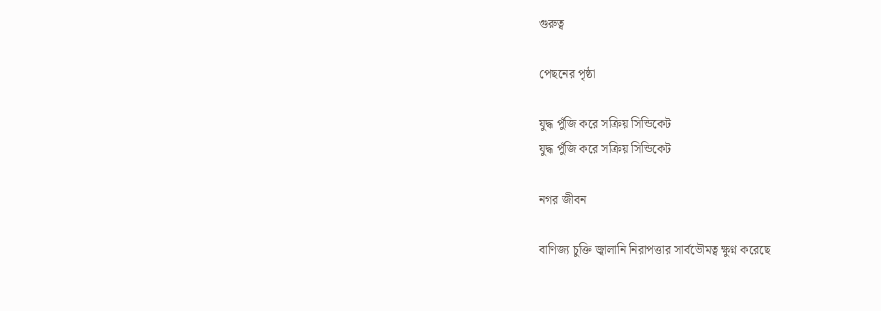গুরুত্ব

পেছনের পৃষ্ঠা

যুদ্ধ পুঁজি করে সক্রিয় সিন্ডিকেট
যুদ্ধ পুঁজি করে সক্রিয় সিন্ডিকেট

নগর জীবন

বাণিজ্য চুক্তি জ্বালানি নিরাপত্তার সার্বভৌমত্ব ক্ষুণ্ন করেছে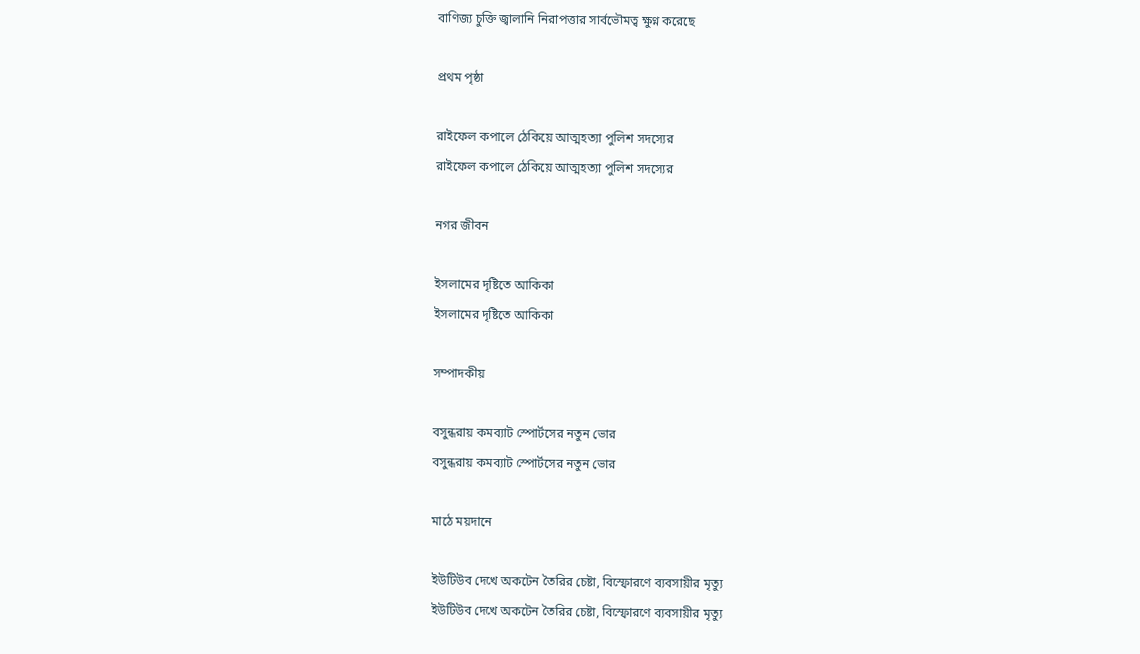বাণিজ্য চুক্তি জ্বালানি নিরাপত্তার সার্বভৌমত্ব ক্ষুণ্ন করেছে

প্রথম পৃষ্ঠা

রাইফেল কপালে ঠেকিয়ে আত্মহত্যা পুলিশ সদস্যের
রাইফেল কপালে ঠেকিয়ে আত্মহত্যা পুলিশ সদস্যের

নগর জীবন

ইসলামের দৃষ্টিতে আকিকা
ইসলামের দৃষ্টিতে আকিকা

সম্পাদকীয়

বসুন্ধরায় কমব্যাট স্পোর্টসের নতুন ভোর
বসুন্ধরায় কমব্যাট স্পোর্টসের নতুন ভোর

মাঠে ময়দানে

ইউটিউব দেখে অকটেন তৈরির চেষ্টা, বিস্ফোরণে ব্যবসায়ীর মৃত্যু
ইউটিউব দেখে অকটেন তৈরির চেষ্টা, বিস্ফোরণে ব্যবসায়ীর মৃত্যু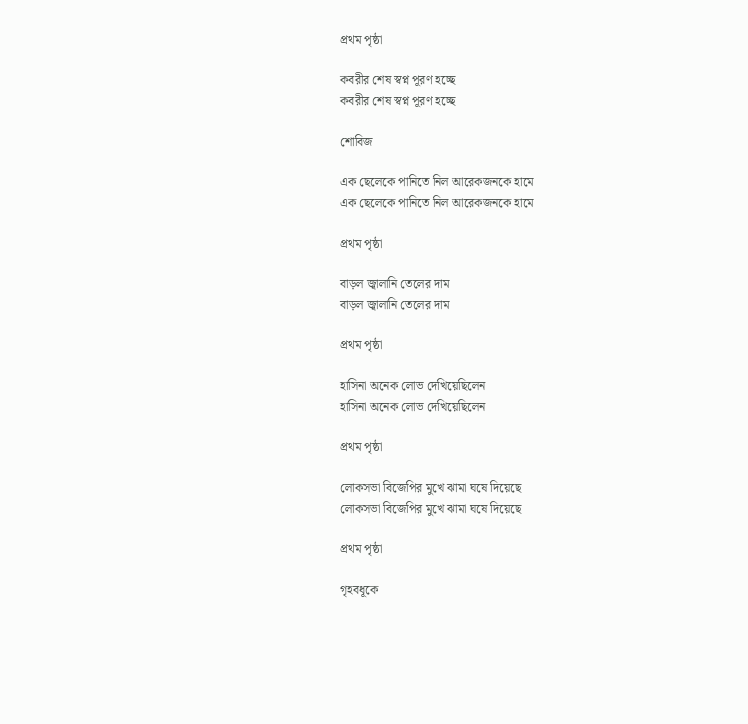প্রথম পৃষ্ঠা

কবরীর শেষ স্বপ্ন পূরণ হচ্ছে
কবরীর শেষ স্বপ্ন পূরণ হচ্ছে

শোবিজ

এক ছেলেকে পানিতে নিল আরেকজনকে হামে
এক ছেলেকে পানিতে নিল আরেকজনকে হামে

প্রথম পৃষ্ঠা

বাড়ল জ্বালানি তেলের দাম
বাড়ল জ্বালানি তেলের দাম

প্রথম পৃষ্ঠা

হাসিনা অনেক লোভ দেখিয়েছিলেন
হাসিনা অনেক লোভ দেখিয়েছিলেন

প্রথম পৃষ্ঠা

লোকসভা বিজেপির মুখে ঝামা ঘষে দিয়েছে
লোকসভা বিজেপির মুখে ঝামা ঘষে দিয়েছে

প্রথম পৃষ্ঠা

গৃহবধূকে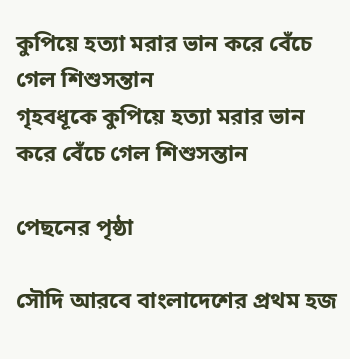কুপিয়ে হত্যা মরার ভান করে বেঁচে গেল শিশুসন্তান
গৃহবধূকে কুপিয়ে হত্যা মরার ভান করে বেঁচে গেল শিশুসন্তান

পেছনের পৃষ্ঠা

সৌদি আরবে বাংলাদেশের প্রথম হজ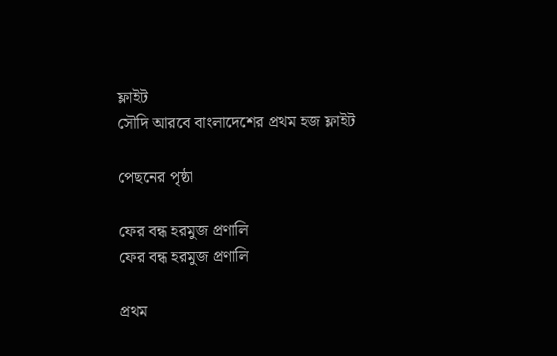ফ্লাইট
সৌদি আরবে বাংলাদেশের প্রথম হজ ফ্লাইট

পেছনের পৃষ্ঠা

ফের বন্ধ হরমুজ প্রণালি
ফের বন্ধ হরমুজ প্রণালি

প্রথম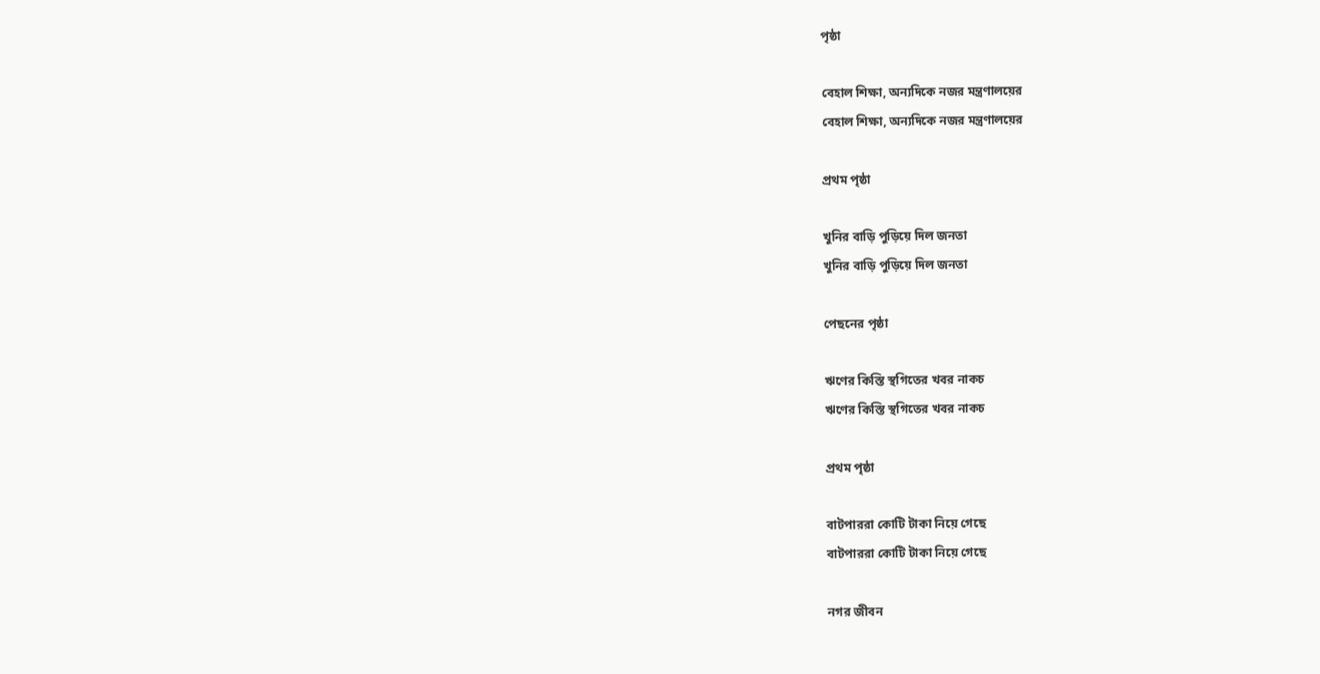পৃষ্ঠা

বেহাল শিক্ষা, অন্যদিকে নজর মন্ত্রণালয়ের
বেহাল শিক্ষা, অন্যদিকে নজর মন্ত্রণালয়ের

প্রথম পৃষ্ঠা

খুনির বাড়ি পুড়িয়ে দিল জনতা
খুনির বাড়ি পুড়িয়ে দিল জনতা

পেছনের পৃষ্ঠা

ঋণের কিস্তি স্থগিতের খবর নাকচ
ঋণের কিস্তি স্থগিতের খবর নাকচ

প্রথম পৃষ্ঠা

বাটপাররা কোটি টাকা নিয়ে গেছে
বাটপাররা কোটি টাকা নিয়ে গেছে

নগর জীবন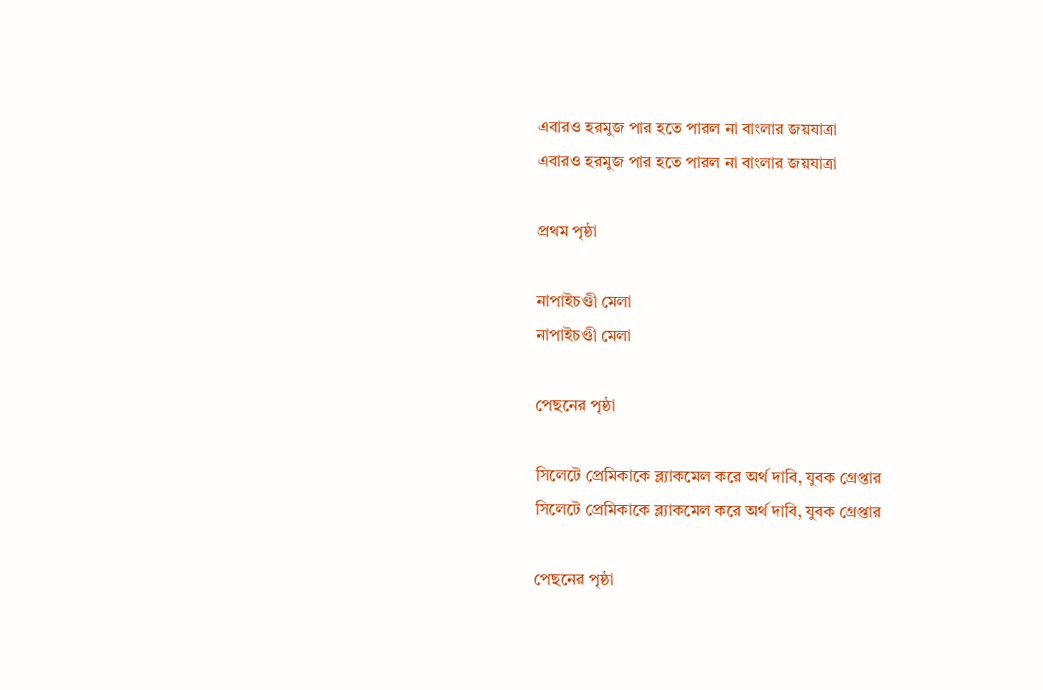এবারও হরমুজ পার হতে পারল না বাংলার জয়যাত্রা
এবারও হরমুজ পার হতে পারল না বাংলার জয়যাত্রা

প্রথম পৃষ্ঠা

নাপাইচণ্ডী মেলা
নাপাইচণ্ডী মেলা

পেছনের পৃষ্ঠা

সিলেটে প্রেমিকাকে ব্ল্যাকমেল করে অর্থ দাবি, যুবক গ্রেপ্তার
সিলেটে প্রেমিকাকে ব্ল্যাকমেল করে অর্থ দাবি, যুবক গ্রেপ্তার

পেছনের পৃষ্ঠা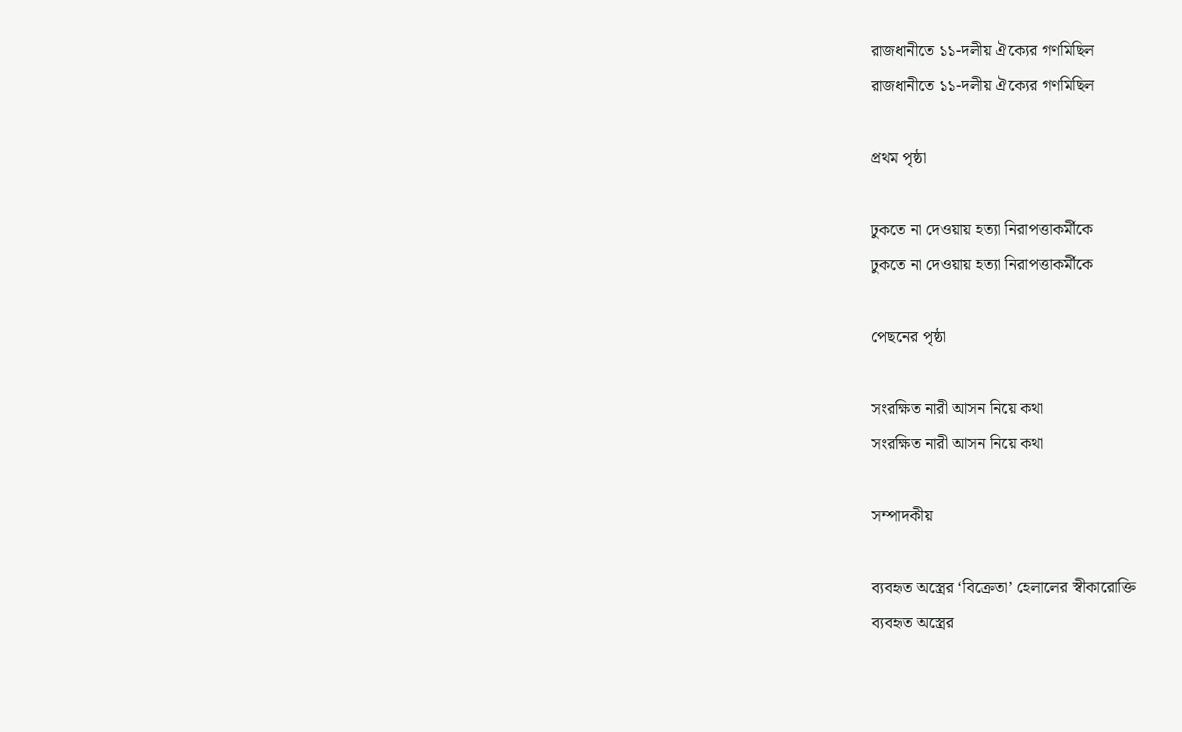রাজধানীতে ১১-দলীয় ঐক্যের গণমিছিল
রাজধানীতে ১১-দলীয় ঐক্যের গণমিছিল

প্রথম পৃষ্ঠা

ঢুকতে না দেওয়ায় হত্যা নিরাপত্তাকর্মীকে
ঢুকতে না দেওয়ায় হত্যা নিরাপত্তাকর্মীকে

পেছনের পৃষ্ঠা

সংরক্ষিত নারী আসন নিয়ে কথা
সংরক্ষিত নারী আসন নিয়ে কথা

সম্পাদকীয়

ব্যবহৃত অস্ত্রের ‘বিক্রেতা’ হেলালের স্বীকারোক্তি
ব্যবহৃত অস্ত্রের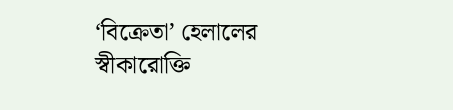‘বিক্রেতা’ হেলালের স্বীকারোক্তি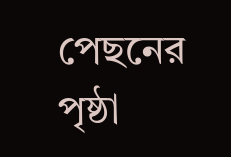পেছনের পৃষ্ঠা